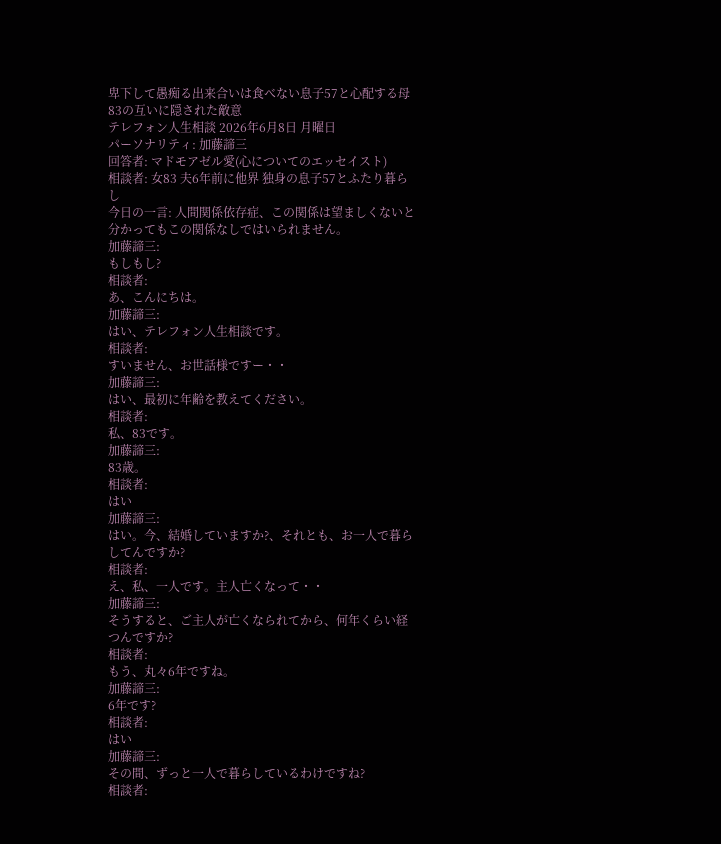卑下して愚痴る出来合いは食べない息子57と心配する母83の互いに隠された敵意
テレフォン人生相談 2026年6月8日 月曜日
パーソナリティ: 加藤諦三
回答者: マドモアゼル愛(心についてのエッセイスト)
相談者: 女83 夫6年前に他界 独身の息子57とふたり暮らし
今日の一言: 人間関係依存症、この関係は望ましくないと分かってもこの関係なしではいられません。
加藤諦三:
もしもし?
相談者:
あ、こんにちは。
加藤諦三:
はい、テレフォン人生相談です。
相談者:
すいません、お世話様ですー・・
加藤諦三:
はい、最初に年齢を教えてください。
相談者:
私、83です。
加藤諦三:
83歳。
相談者:
はい
加藤諦三:
はい。今、結婚していますか?、それとも、お一人で暮らしてんですか?
相談者:
え、私、一人です。主人亡くなって・・
加藤諦三:
そうすると、ご主人が亡くなられてから、何年くらい経つんですか?
相談者:
もう、丸々6年ですね。
加藤諦三:
6年です?
相談者:
はい
加藤諦三:
その間、ずっと一人で暮らしているわけですね?
相談者: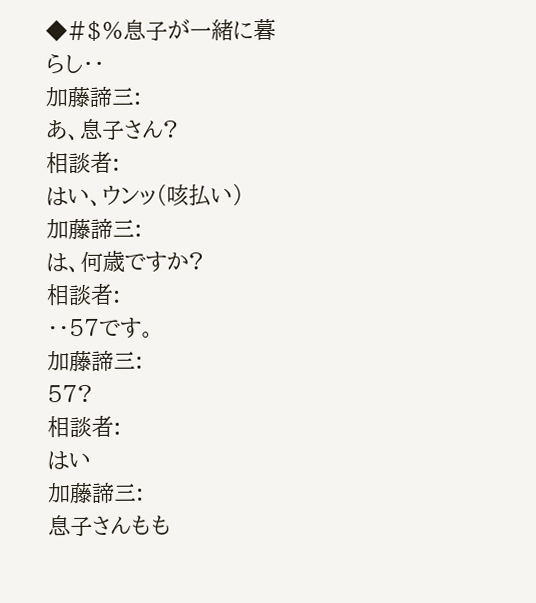◆#$%息子が一緒に暮らし・・
加藤諦三:
あ、息子さん?
相談者:
はい、ウンッ(咳払い)
加藤諦三:
は、何歳ですか?
相談者:
・・57です。
加藤諦三:
57?
相談者:
はい
加藤諦三:
息子さんもも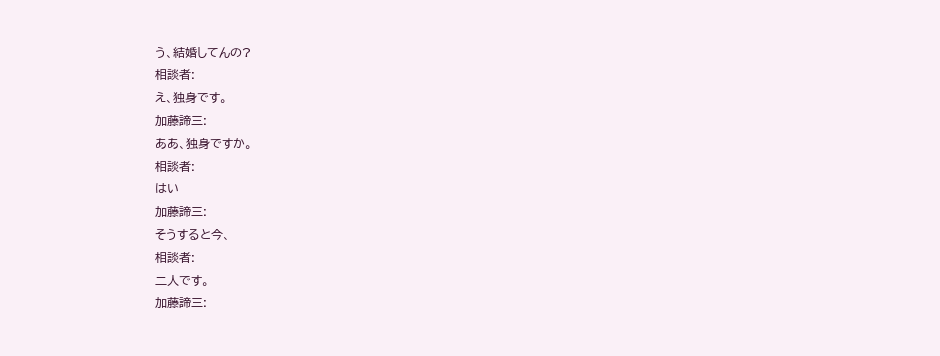う、結婚してんの?
相談者:
え、独身です。
加藤諦三:
ああ、独身ですか。
相談者:
はい
加藤諦三:
そうすると今、
相談者:
二人です。
加藤諦三: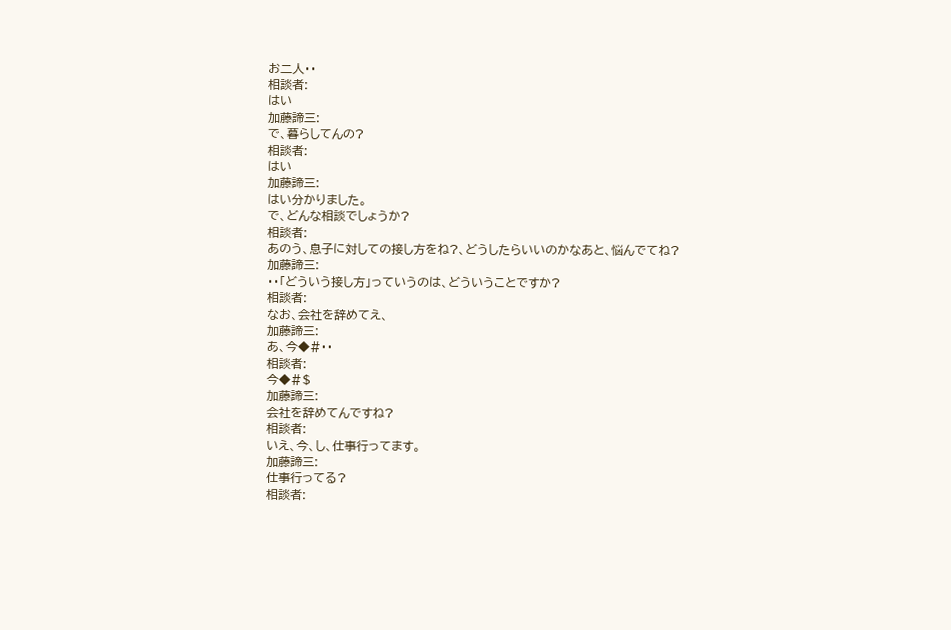お二人・・
相談者:
はい
加藤諦三:
で、暮らしてんの?
相談者:
はい
加藤諦三:
はい分かりました。
で、どんな相談でしょうか?
相談者:
あのう、息子に対しての接し方をね?、どうしたらいいのかなあと、悩んでてね?
加藤諦三:
・・「どういう接し方」っていうのは、どういうことですか?
相談者:
なお、会社を辞めてえ、
加藤諦三:
あ、今◆#・・
相談者:
今◆#$
加藤諦三:
会社を辞めてんですね?
相談者:
いえ、今、し、仕事行ってます。
加藤諦三:
仕事行ってる?
相談者: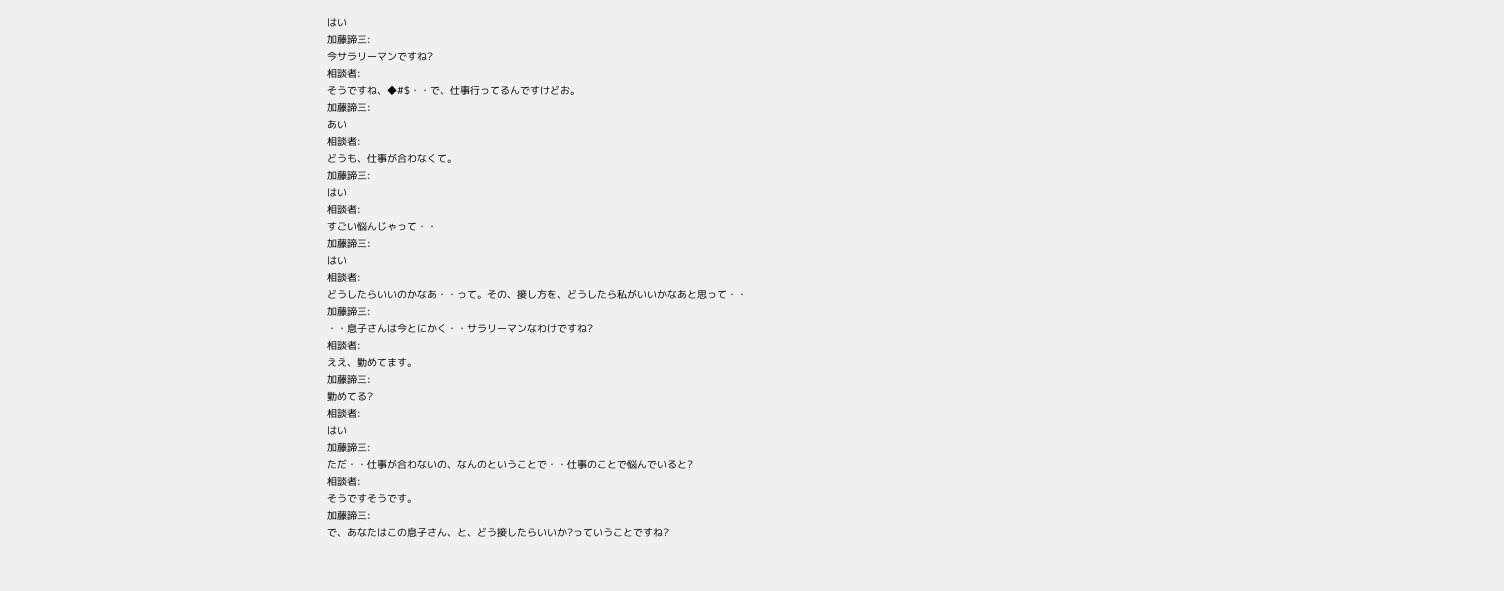はい
加藤諦三:
今サラリーマンですね?
相談者:
そうですね、◆#$・・で、仕事行ってるんですけどお。
加藤諦三:
あい
相談者:
どうも、仕事が合わなくて。
加藤諦三:
はい
相談者:
すごい悩んじゃって・・
加藤諦三:
はい
相談者:
どうしたらいいのかなあ・・って。その、接し方を、どうしたら私がいいかなあと思って・・
加藤諦三:
・・息子さんは今とにかく・・サラリーマンなわけですね?
相談者:
ええ、勤めてます。
加藤諦三:
勤めてる?
相談者:
はい
加藤諦三:
ただ・・仕事が合わないの、なんのということで・・仕事のことで悩んでいると?
相談者:
そうですそうです。
加藤諦三:
で、あなたはこの息子さん、と、どう接したらいいか?っていうことですね?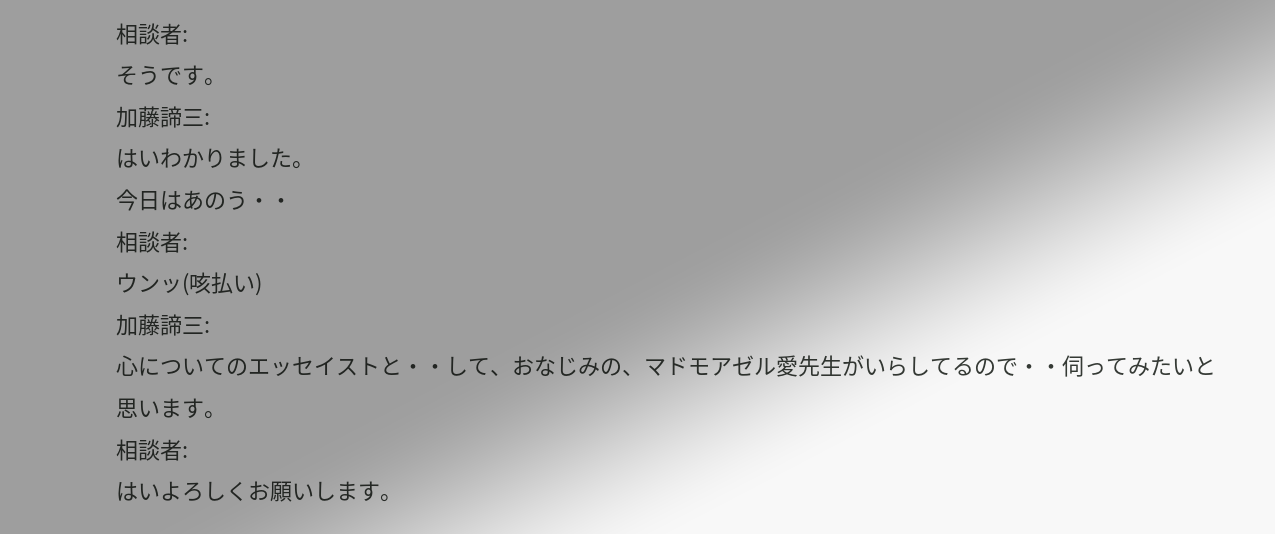相談者:
そうです。
加藤諦三:
はいわかりました。
今日はあのう・・
相談者:
ウンッ(咳払い)
加藤諦三:
心についてのエッセイストと・・して、おなじみの、マドモアゼル愛先生がいらしてるので・・伺ってみたいと思います。
相談者:
はいよろしくお願いします。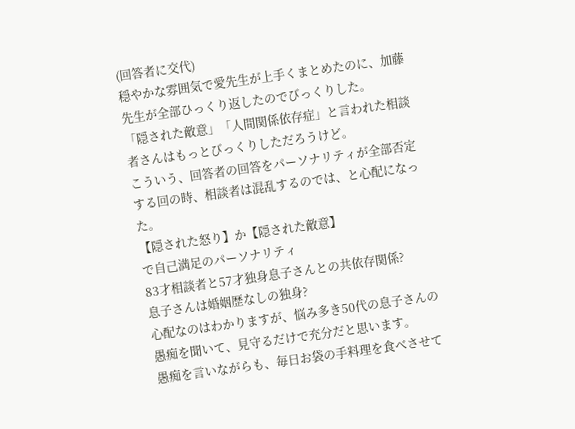(回答者に交代)
穏やかな雰囲気で愛先生が上手くまとめたのに、加藤先生が全部ひっくり返したのでびっくりした。
「隠された敵意」「人間関係依存症」と言われた相談者さんはもっとびっくりしただろうけど。
こういう、回答者の回答をパーソナリティが全部否定する回の時、相談者は混乱するのでは、と心配になった。
【隠された怒り】か【隠された敵意】
で自己満足のパーソナリティ
83才相談者と57才独身息子さんとの共依存関係?
息子さんは婚姻歴なしの独身?
心配なのはわかりますが、悩み多き50代の息子さんの愚痴を聞いて、見守るだけで充分だと思います。
愚痴を言いながらも、毎日お袋の手料理を食べさせて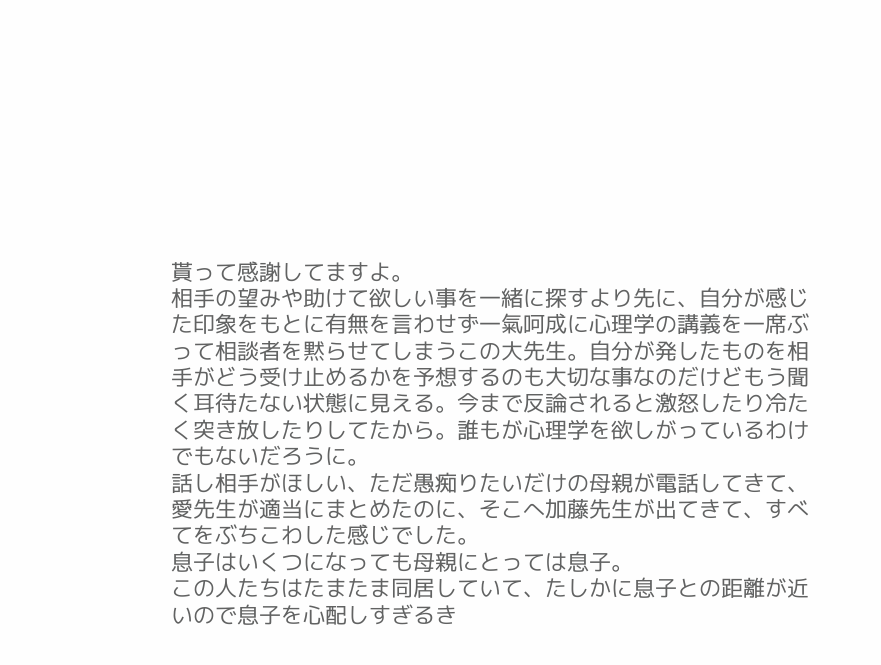貰って感謝してますよ。
相手の望みや助けて欲しい事を一緒に探すより先に、自分が感じた印象をもとに有無を言わせず一氣呵成に心理学の講義を一席ぶって相談者を黙らせてしまうこの大先生。自分が発したものを相手がどう受け止めるかを予想するのも大切な事なのだけどもう聞く耳待たない状態に見える。今まで反論されると激怒したり冷たく突き放したりしてたから。誰もが心理学を欲しがっているわけでもないだろうに。
話し相手がほしい、ただ愚痴りたいだけの母親が電話してきて、愛先生が適当にまとめたのに、そこへ加藤先生が出てきて、すべてをぶちこわした感じでした。
息子はいくつになっても母親にとっては息子。
この人たちはたまたま同居していて、たしかに息子との距離が近いので息子を心配しすぎるき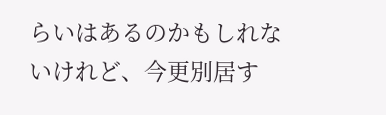らいはあるのかもしれないけれど、今更別居す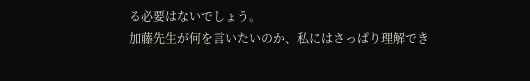る必要はないでしょう。
加藤先生が何を言いたいのか、私にはさっぱり理解でき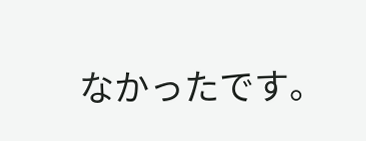なかったです。